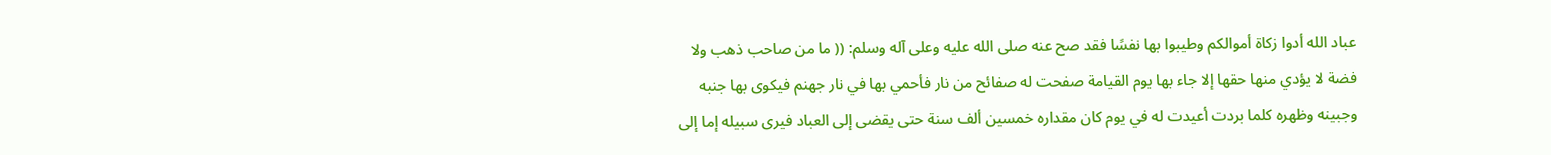عباد الله أدوا زكاة أموالكم وطيبوا بها نفسًا فقد صح عنه صلى الله عليه وعلى آله وسلم: (( ما من صاحب ذهب ولا فضة لا يؤدي منها حقها إلا جاء بها يوم القيامة صفحت له صفائح من نار فأحمي بها في نار جهنم فيكوى بها جنبه وجبينه وظهره كلما بردت أعيدت له في يوم كان مقداره خمسين ألف سنة حتى يقضى إلى العباد فيرى سبيله إما إلى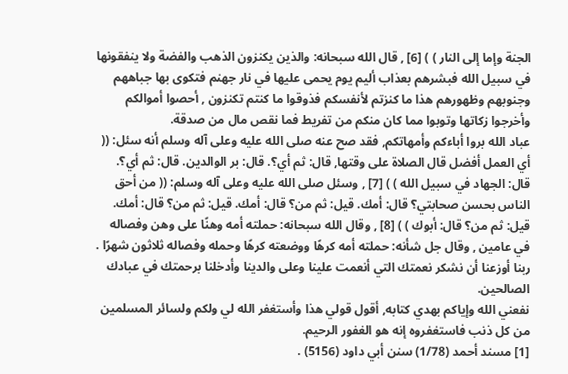الجنة وإما إلى النار ) ) [6] , قال الله سبحانه: والذين يكنزون الذهب والفضة ولا ينفقونها في سبيل الله فبشرهم بعذاب أليم يوم يحمى عليها في نار جهنم فتكوى بها جباههم وجنوبهم وظهورهم هذا ما كنزتم لأنفسكم فذوقوا ما كنتم تكنزون , أحصوا أموالكم وأخرجوا زكاتها وتوبوا مما كان منكم من تفريط فما نقص مال من صدقة.
عباد الله بروا أباءكم وأمهاتكم, فقد صح عنه صلى الله عليه وعلى آله وسلم أنه سئل: (( أي العمل أفضل قال الصلاة على وقتها, قال: ثم أي؟. قال: بر الوالدين. قال: ثم أي؟. قال: الجهاد في سبيل الله ) ) [7] , وسئل صلى الله عليه وعلى آله وسلم: (( من أحق الناس بحسن صحابتي؟ قال: أمك. قيل: ثم من؟ قال: أمك. قيل: ثم من؟ قال: أمك. قيل: ثم من؟ قال: أبوك ) ) [8] , وقال الله سبحانه: حملته أمه وهنًا على وهن وفصاله في عامين , وقال جل شأنه: حملته أمه كرهًا ووضعته كرهًا وحمله وفصاله ثلاثون شهرًا .
ربنا أوزعنا أن نشكر نعمتك التي أنعمت علينا وعلى والدينا وأدخلنا برحمتك في عبادك الصالحين.
نفعني الله وإياكم بهدي كتابه, أقول قولي هذا وأستغفر الله لي ولكم ولسائر المسلمين من كل ذنب فاستغفروه إنه هو الغفور الرحيم.
[1] مسند أحمد (1/78) سنن أبي داود (5156) .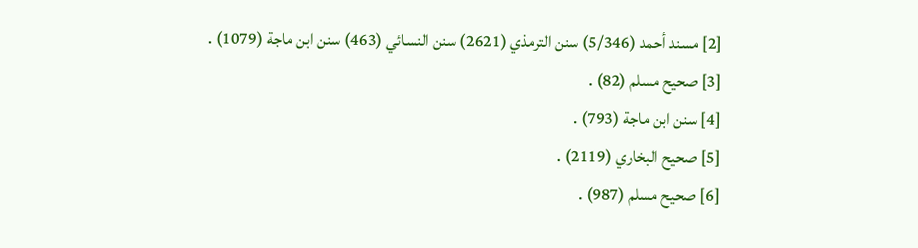[2] مسند أحمد (5/346) سنن الترمذي (2621) سنن النسائي (463) سنن ابن ماجة (1079) .
[3] صحيح مسلم (82) .
[4] سنن ابن ماجة (793) .
[5] صحيح البخاري (2119) .
[6] صحيح مسلم (987) .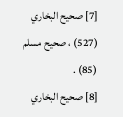[7] صحيح البخاري (527) ، صحيح مسلم (85) .
[8] صحيح البخاري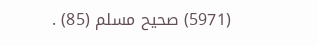(5971) صحيح مسلم (85) .